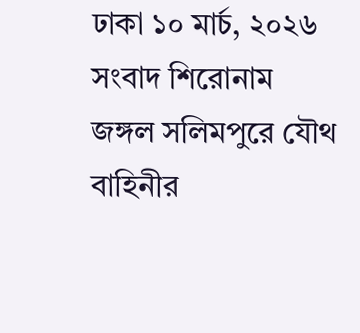ঢাকা ১০ মার্চ, ২০২৬
সংবাদ শিরোনাম
জঙ্গল সলিমপুরে যৌথ বাহিনীর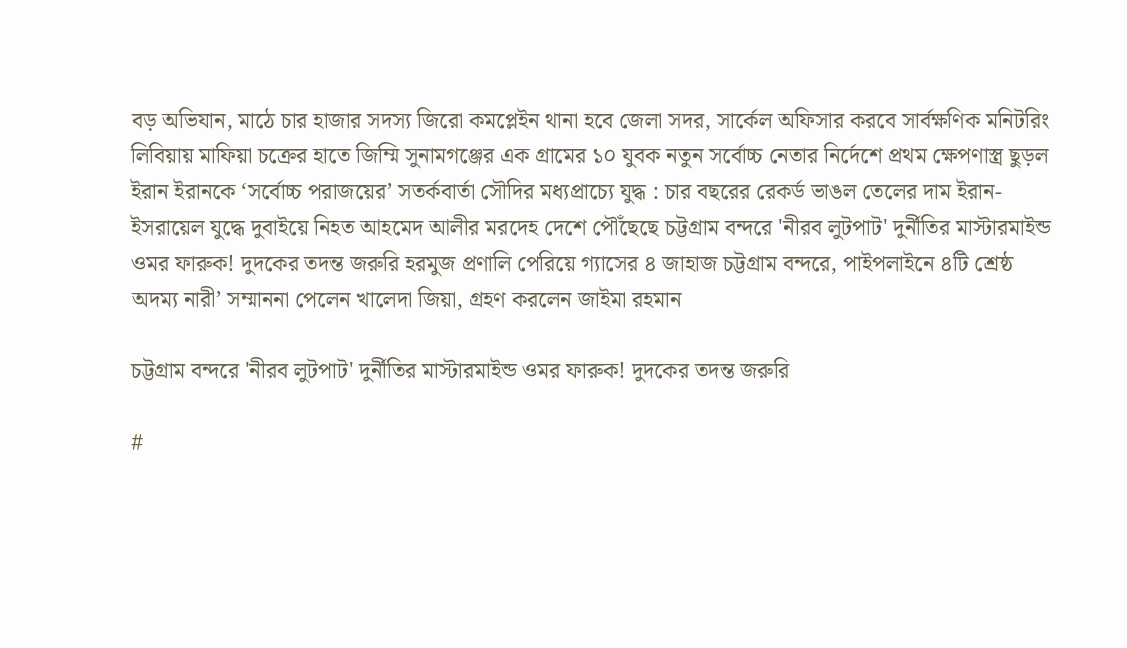বড় অভিযান, মাঠে চার হাজার সদস্য জিরো কমপ্লেইন থানা হবে জেলা সদর, সার্কেল অফিসার করবে সার্বক্ষণিক মনিটরিং লিবিয়ায় মাফিয়া চক্রের হাতে জিম্মি সুনামগঞ্জের এক গ্রামের ১০ যুবক নতুন সর্বোচ্চ নেতার নির্দেশে প্রথম ক্ষেপণাস্ত্র ছুড়ল ইরান ইরানকে ‘সর্বোচ্চ পরাজয়ের’ সতর্কবার্তা সৌদির মধ্যপ্রাচ্যে যুদ্ধ : চার বছরের রেকর্ড ভাঙল তেলের দাম ইরান-ইসরায়েল যুদ্ধে দুবাইয়ে নিহত আহমেদ আলীর মরদেহ দেশে পৌঁছেছে চট্টগ্রাম বন্দরে 'নীরব লুটপাট' দুর্নীতির মাস্টারমাইন্ড ওমর ফারুক! দুদকের তদন্ত জরুরি হরমুজ প্রণালি পেরিয়ে গ্যাসের ৪ জাহাজ চট্টগ্রাম বন্দরে, পাইপলাইনে ৪টি শ্রেষ্ঠ অদম্য নারী’ সম্মাননা পেলেন খালেদা জিয়া, গ্রহণ করলেন জাইমা রহমান

চট্টগ্রাম বন্দরে 'নীরব লুটপাট' দুর্নীতির মাস্টারমাইন্ড ওমর ফারুক! দুদকের তদন্ত জরুরি

#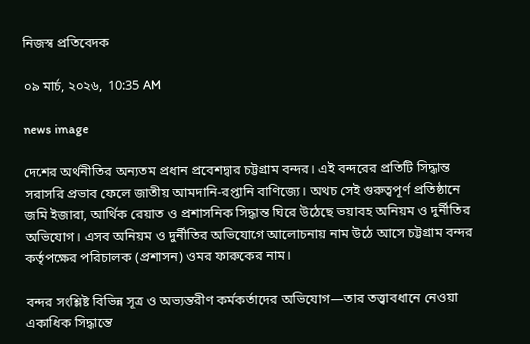নিজস্ব প্রতিবেদক

০৯ মার্চ, ২০২৬,  10:35 AM

news image

দেশের অর্থনীতির অন্যতম প্রধান প্রবেশদ্বার চট্টগ্রাম বন্দর। এই বন্দরের প্রতিটি সিদ্ধান্ত সরাসরি প্রভাব ফেলে জাতীয় আমদানি-রপ্তানি বাণিজ্যে। অথচ সেই গুরুত্বপূর্ণ প্রতিষ্ঠানে জমি ইজারা, আর্থিক রেয়াত ও প্রশাসনিক সিদ্ধান্ত ঘিরে উঠেছে ভয়াবহ অনিয়ম ও দুর্নীতির অভিযোগ। এসব অনিয়ম ও দুর্নীতির অভিযোগে আলোচনায় নাম উঠে আসে চট্টগ্রাম বন্দর কর্তৃপক্ষের পরিচালক (প্রশাসন) ওমর ফারুকের নাম।

বন্দর সংশ্লিষ্ট বিভিন্ন সূত্র ও অভ্যন্তরীণ কর্মকর্তাদের অভিযোগ—তার তত্ত্বাবধানে নেওয়া একাধিক সিদ্ধান্তে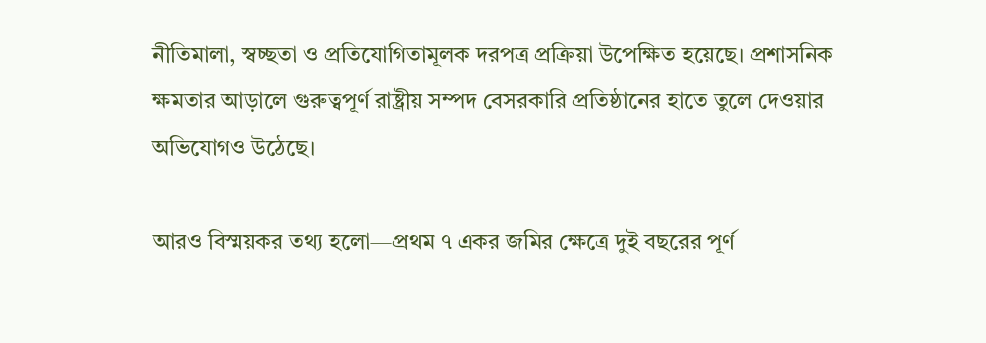নীতিমালা, স্বচ্ছতা ও প্রতিযোগিতামূলক দরপত্র প্রক্রিয়া উপেক্ষিত হয়েছে। প্রশাসনিক ক্ষমতার আড়ালে গুরুত্বপূর্ণ রাষ্ট্রীয় সম্পদ বেসরকারি প্রতিষ্ঠানের হাতে তুলে দেওয়ার অভিযোগও উঠেছে।

আরও বিস্ময়কর তথ্য হলো—প্রথম ৭ একর জমির ক্ষেত্রে দুই বছরের পূর্ণ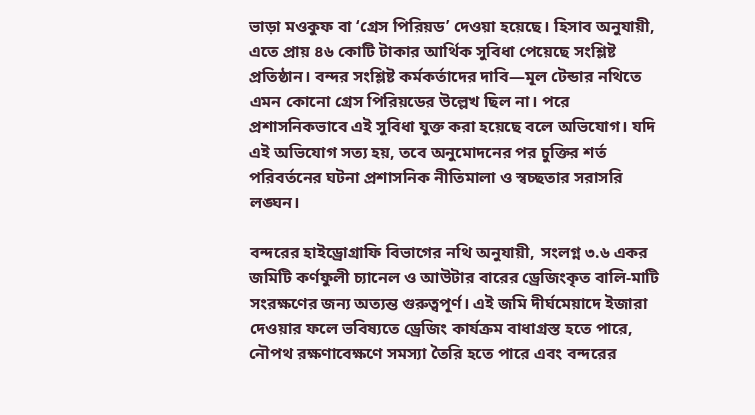ভাড়া মওকুফ বা ‘গ্রেস পিরিয়ড’ দেওয়া হয়েছে। হিসাব অনুযায়ী, এতে প্রায় ৪৬ কোটি টাকার আর্থিক সুবিধা পেয়েছে সংশ্লিষ্ট প্রতিষ্ঠান। বন্দর সংশ্লিষ্ট কর্মকর্তাদের দাবি—মূল টেন্ডার নথিতে এমন কোনো গ্রেস পিরিয়ডের উল্লেখ ছিল না। পরে প্রশাসনিকভাবে এই সুবিধা যুক্ত করা হয়েছে বলে অভিযোগ। যদি এই অভিযোগ সত্য হয়, তবে অনুমোদনের পর চুক্তির শর্ত পরিবর্তনের ঘটনা প্রশাসনিক নীতিমালা ও স্বচ্ছতার সরাসরি লঙ্ঘন।

বন্দরের হাইড্রোগ্রাফি বিভাগের নথি অনুযায়ী, সংলগ্ন ৩.৬ একর জমিটি কর্ণফুলী চ্যানেল ও আউটার বারের ড্রেজিংকৃত বালি-মাটি সংরক্ষণের জন্য অত্যন্ত গুরুত্বপূর্ণ। এই জমি দীর্ঘমেয়াদে ইজারা দেওয়ার ফলে ভবিষ্যতে ড্রেজিং কার্যক্রম বাধাগ্রস্ত হতে পারে, নৌপথ রক্ষণাবেক্ষণে সমস্যা তৈরি হতে পারে এবং বন্দরের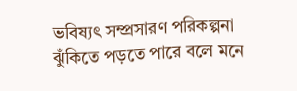ভবিষ্যৎ সম্প্রসারণ পরিকল্পনা ঝুঁকিতে পড়তে পারে বলে মনে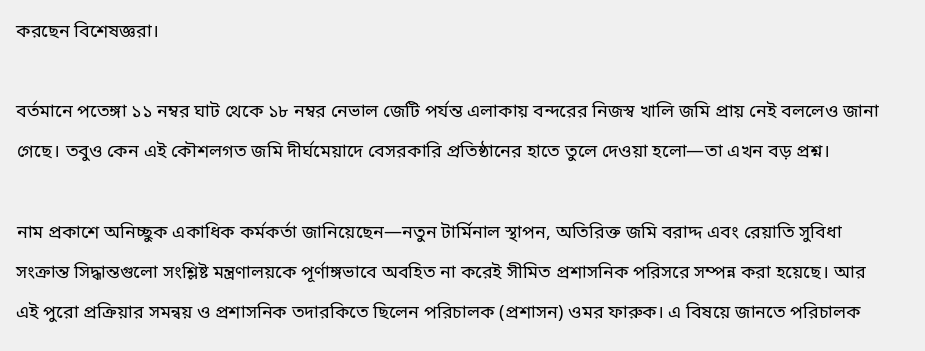করছেন বিশেষজ্ঞরা।

বর্তমানে পতেঙ্গা ১১ নম্বর ঘাট থেকে ১৮ নম্বর নেভাল জেটি পর্যন্ত এলাকায় বন্দরের নিজস্ব খালি জমি প্রায় নেই বললেও জানা গেছে। তবুও কেন এই কৌশলগত জমি দীর্ঘমেয়াদে বেসরকারি প্রতিষ্ঠানের হাতে তুলে দেওয়া হলো—তা এখন বড় প্রশ্ন।

নাম প্রকাশে অনিচ্ছুক একাধিক কর্মকর্তা জানিয়েছেন—নতুন টার্মিনাল স্থাপন, অতিরিক্ত জমি বরাদ্দ এবং রেয়াতি সুবিধা সংক্রান্ত সিদ্ধান্তগুলো সংশ্লিষ্ট মন্ত্রণালয়কে পূর্ণাঙ্গভাবে অবহিত না করেই সীমিত প্রশাসনিক পরিসরে সম্পন্ন করা হয়েছে। আর এই পুরো প্রক্রিয়ার সমন্বয় ও প্রশাসনিক তদারকিতে ছিলেন পরিচালক (প্রশাসন) ওমর ফারুক। এ বিষয়ে জানতে পরিচালক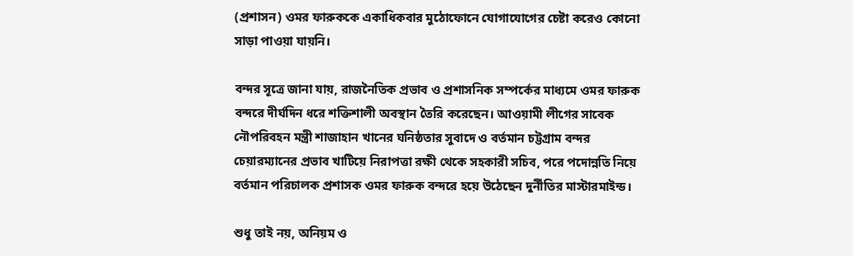(প্রশাসন) ওমর ফারুককে একাধিকবার মুঠোফোনে যোগাযোগের চেষ্টা করেও কোনো সাড়া পাওয়া যায়নি।

বন্দর সূত্রে জানা যায়, রাজনৈতিক প্রভাব ও প্রশাসনিক সম্পর্কের মাধ্যমে ওমর ফারুক বন্দরে দীর্ঘদিন ধরে শক্তিশালী অবস্থান তৈরি করেছেন। আওয়ামী লীগের সাবেক নৌপরিবহন মন্ত্রী শাজাহান খানের ঘনিষ্ঠতার সুবাদে ও বর্তমান চট্টগ্রাম বন্দর চেয়ারম্যানের প্রভাব খাটিয়ে নিরাপত্তা রক্ষী থেকে সহকারী সচিব, পরে পদোন্নতি নিয়ে বর্তমান পরিচালক প্রশাসক ওমর ফারুক বন্দরে হয়ে উঠেছেন দুর্নীতির মাস্টারমাইন্ড।

শুধু তাই নয়, অনিয়ম ও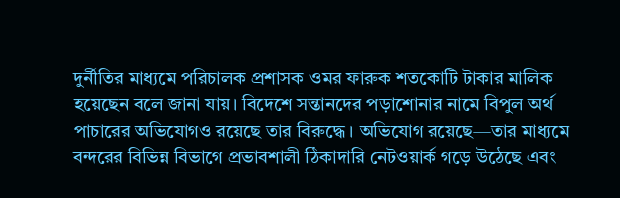দুর্নীতির মাধ্যমে পরিচালক প্রশাসক ওমর ফারুক শতকোটি টাকার মালিক হয়েছেন বলে জানা যায়। বিদেশে সন্তানদের পড়াশোনার নামে বিপুল অর্থ পাচারের অভিযোগও রয়েছে তার বিরুদ্ধে। অভিযোগ রয়েছে—তার মাধ্যমে বন্দরের বিভিন্ন বিভাগে প্রভাবশালী ঠিকাদারি নেটওয়ার্ক গড়ে উঠেছে এবং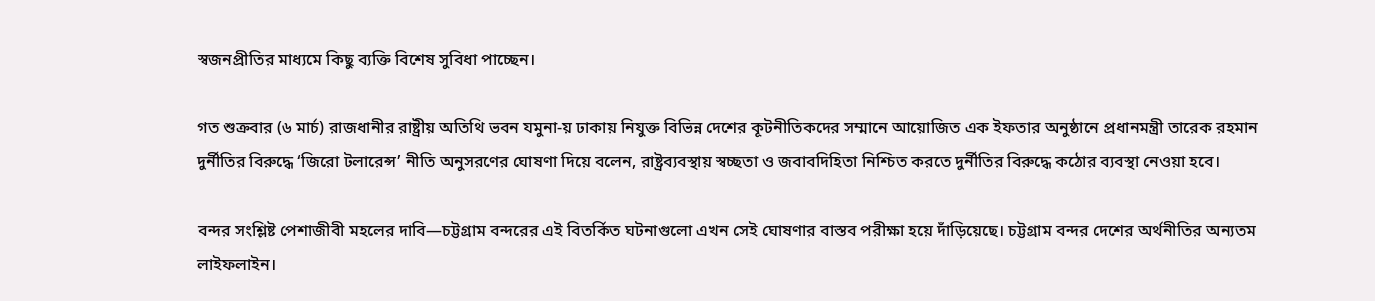স্বজনপ্রীতির মাধ্যমে কিছু ব্যক্তি বিশেষ সুবিধা পাচ্ছেন।

গত শুক্রবার (৬ মার্চ) রাজধানীর রাষ্ট্রীয় অতিথি ভবন যমুনা-য় ঢাকায় নিযুক্ত বিভিন্ন দেশের কূটনীতিকদের সম্মানে আয়োজিত এক ইফতার অনুষ্ঠানে প্রধানমন্ত্রী তারেক রহমান দুর্নীতির বিরুদ্ধে ‘জিরো টলারেন্স’ নীতি অনুসরণের ঘোষণা দিয়ে বলেন, রাষ্ট্রব্যবস্থায় স্বচ্ছতা ও জবাবদিহিতা নিশ্চিত করতে দুর্নীতির বিরুদ্ধে কঠোর ব্যবস্থা নেওয়া হবে।

বন্দর সংশ্লিষ্ট পেশাজীবী মহলের দাবি—চট্টগ্রাম বন্দরের এই বিতর্কিত ঘটনাগুলো এখন সেই ঘোষণার বাস্তব পরীক্ষা হয়ে দাঁড়িয়েছে। চট্টগ্রাম বন্দর দেশের অর্থনীতির অন্যতম লাইফলাইন।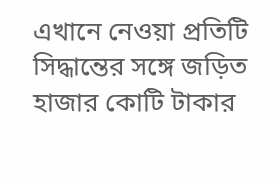এখানে নেওয়া প্রতিটি সিদ্ধান্তের সঙ্গে জড়িত হাজার কোটি টাকার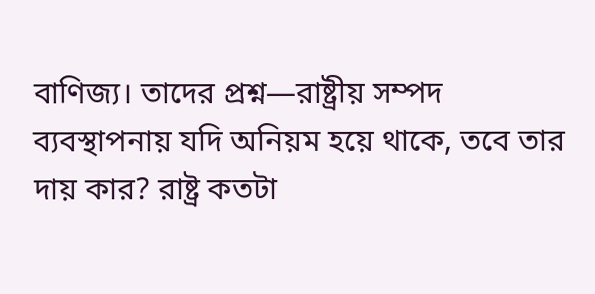বাণিজ্য। তাদের প্রশ্ন—রাষ্ট্রীয় সম্পদ ব্যবস্থাপনায় যদি অনিয়ম হয়ে থাকে, তবে তার দায় কার? রাষ্ট্র কতটা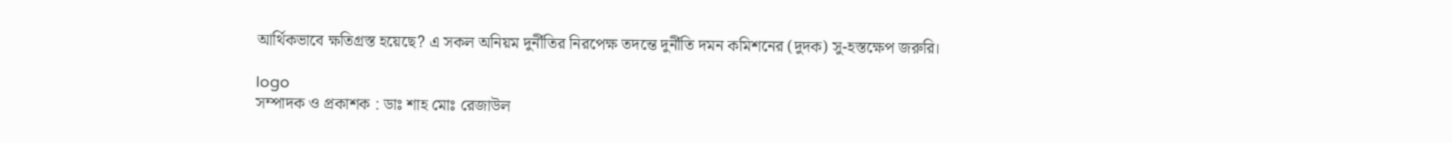আর্থিকভাবে ক্ষতিগ্রস্ত হয়েছে? এ সকল অনিয়ম দুর্নীতির নিরপেক্ষ তদন্তে দুর্নীতি দমন কমিশনের (দুদক) সু-হস্তক্ষেপ জরুরি।

logo
সম্পাদক ও প্রকাশক : ডাঃ শাহ মোঃ রেজাউল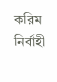করিম
নির্বাহী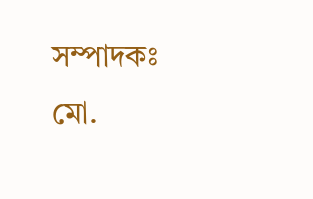সম্পাদকঃ মো.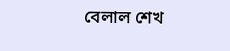বেলাল শেখ